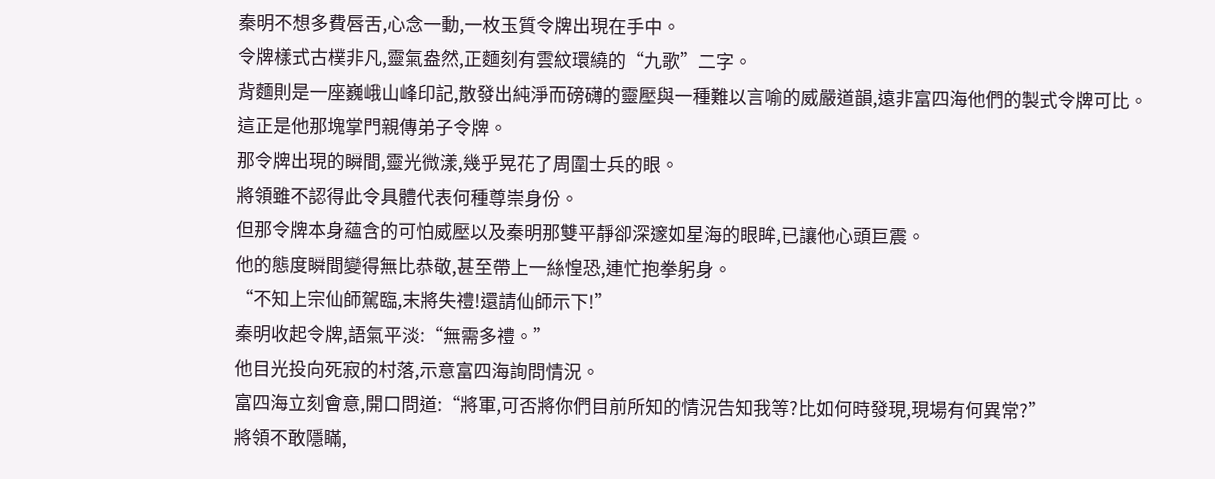秦明不想多費唇舌,心念一動,一枚玉質令牌出現在手中。
令牌樣式古樸非凡,靈氣盎然,正麵刻有雲紋環繞的“九歌”二字。
背麵則是一座巍峨山峰印記,散發出純淨而磅礴的靈壓與一種難以言喻的威嚴道韻,遠非富四海他們的製式令牌可比。
這正是他那塊掌門親傳弟子令牌。
那令牌出現的瞬間,靈光微漾,幾乎晃花了周圍士兵的眼。
將領雖不認得此令具體代表何種尊崇身份。
但那令牌本身蘊含的可怕威壓以及秦明那雙平靜卻深邃如星海的眼眸,已讓他心頭巨震。
他的態度瞬間變得無比恭敬,甚至帶上一絲惶恐,連忙抱拳躬身。
“不知上宗仙師駕臨,末將失禮!還請仙師示下!”
秦明收起令牌,語氣平淡:“無需多禮。”
他目光投向死寂的村落,示意富四海詢問情況。
富四海立刻會意,開口問道:“將軍,可否將你們目前所知的情況告知我等?比如何時發現,現場有何異常?”
將領不敢隱瞞,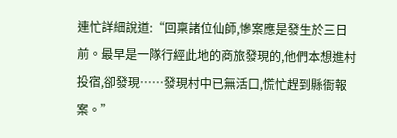連忙詳細說道:“回稟諸位仙師,慘案應是發生於三日前。最早是一隊行經此地的商旅發現的,他們本想進村投宿,卻發現……發現村中已無活口,慌忙趕到縣衙報案。”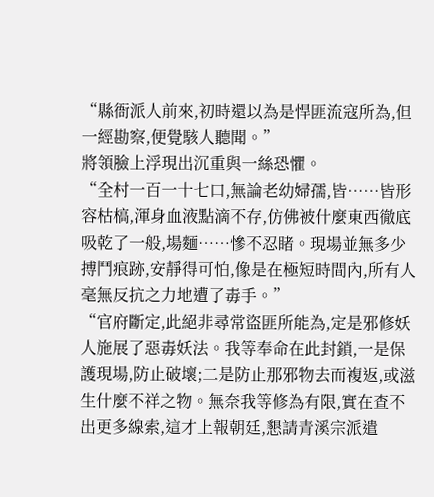“縣衙派人前來,初時還以為是悍匪流寇所為,但一經勘察,便覺駭人聽聞。”
將領臉上浮現出沉重與一絲恐懼。
“全村一百一十七口,無論老幼婦孺,皆……皆形容枯槁,渾身血液點滴不存,仿佛被什麼東西徹底吸乾了一般,場麵……慘不忍睹。現場並無多少搏鬥痕跡,安靜得可怕,像是在極短時間內,所有人毫無反抗之力地遭了毒手。”
“官府斷定,此絕非尋常盜匪所能為,定是邪修妖人施展了惡毒妖法。我等奉命在此封鎖,一是保護現場,防止破壞;二是防止那邪物去而複返,或滋生什麼不祥之物。無奈我等修為有限,實在查不出更多線索,這才上報朝廷,懇請青溪宗派遣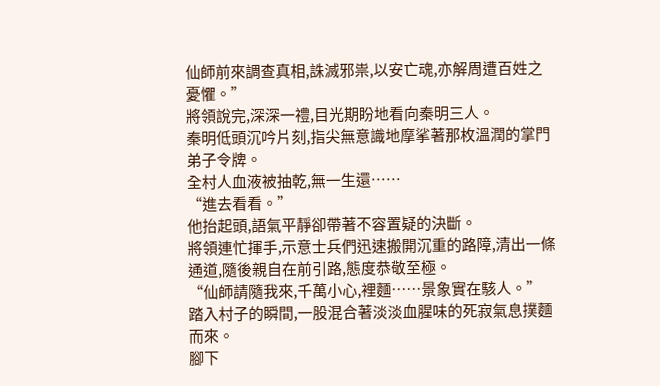仙師前來調查真相,誅滅邪祟,以安亡魂,亦解周遭百姓之憂懼。”
將領說完,深深一禮,目光期盼地看向秦明三人。
秦明低頭沉吟片刻,指尖無意識地摩挲著那枚溫潤的掌門弟子令牌。
全村人血液被抽乾,無一生還……
“進去看看。”
他抬起頭,語氣平靜卻帶著不容置疑的決斷。
將領連忙揮手,示意士兵們迅速搬開沉重的路障,清出一條通道,隨後親自在前引路,態度恭敬至極。
“仙師請隨我來,千萬小心,裡麵……景象實在駭人。”
踏入村子的瞬間,一股混合著淡淡血腥味的死寂氣息撲麵而來。
腳下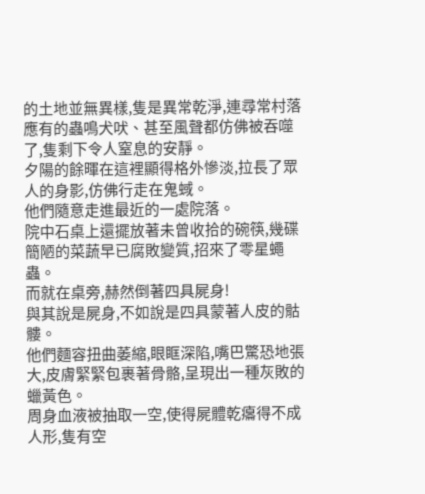的土地並無異樣,隻是異常乾淨,連尋常村落應有的蟲鳴犬吠、甚至風聲都仿佛被吞噬了,隻剩下令人窒息的安靜。
夕陽的餘暉在這裡顯得格外慘淡,拉長了眾人的身影,仿佛行走在鬼蜮。
他們隨意走進最近的一處院落。
院中石桌上還擺放著未曾收拾的碗筷,幾碟簡陋的菜蔬早已腐敗變質,招來了零星蠅蟲。
而就在桌旁,赫然倒著四具屍身!
與其說是屍身,不如說是四具蒙著人皮的骷髏。
他們麵容扭曲萎縮,眼眶深陷,嘴巴驚恐地張大,皮膚緊緊包裹著骨骼,呈現出一種灰敗的蠟黃色。
周身血液被抽取一空,使得屍體乾癟得不成人形,隻有空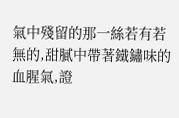氣中殘留的那一絲若有若無的,甜膩中帶著鐵鏽味的血腥氣,證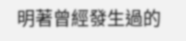明著曾經發生過的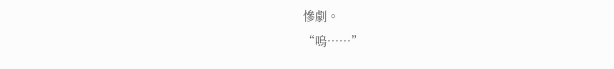慘劇。
“嗚……”